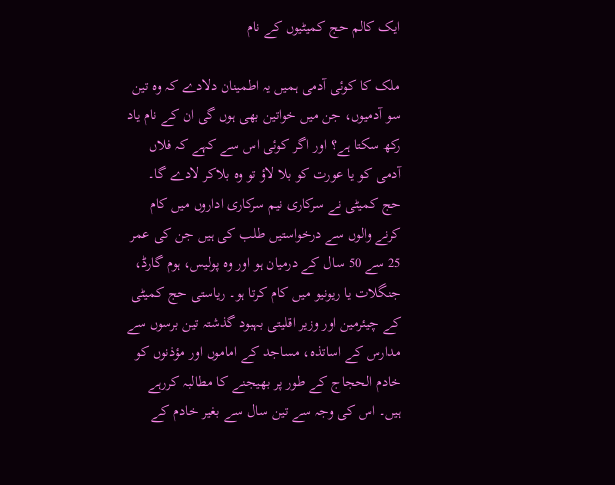ایک کالم حج کمیٹیوں کے نام

ملک کا کوئی آدمی ہمیں یہ اطمینان دلادے کہ وہ تین سو آدمیوں، جن میں خواتین بھی ہوں گی ان کے نام یاد رکھ سکتا ہے؟ اور اگر کوئی اس سے کہے کہ فلاں آدمی کو یا عورت کو بلا لاؤ تو وہ بلاکر لادے گا۔ حج کمیٹی نے سرکاری نیم سرکاری اداروں میں کام کرنے والوں سے درخواستیں طلب کی ہیں جن کی عمر 25 سے 50 سال کے درمیان ہو اور وہ پولیس، ہوم گارڈ، جنگلات یا ریونیو میں کام کرتا ہو۔ ریاستی حج کمیٹی کے چیئرمین اور وزیر اقلیتی بہبود گذشتہ تین برسوں سے مدارس کے اساتذہ، مساجد کے اماموں اور مؤذنوں کو خادم الحجاج کے طور پر بھیجنے کا مطالبہ کررہے ہیں۔ اس کی وجہ سے تین سال سے بغیر خادم کے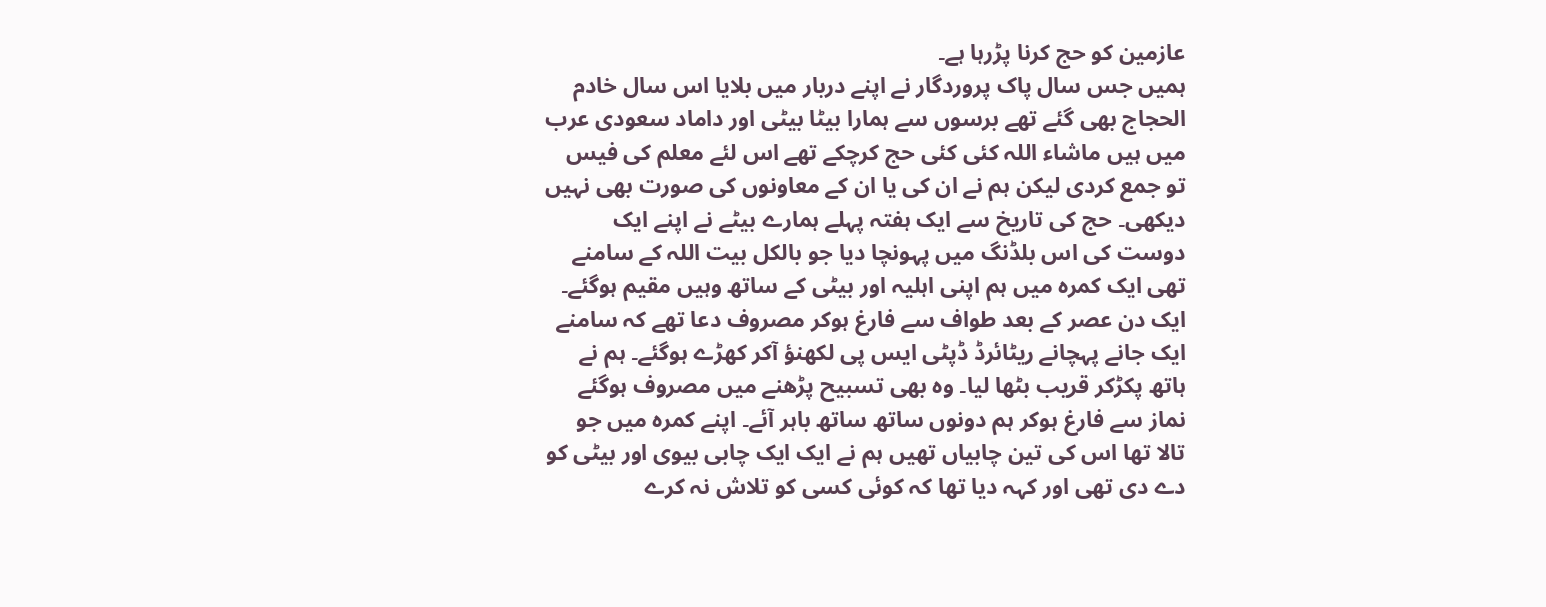عازمین کو حج کرنا پڑرہا ہے۔
ہمیں جس سال پاک پروردگار نے اپنے دربار میں بلایا اس سال خادم الحجاج بھی گئے تھے برسوں سے ہمارا بیٹا بیٹی اور داماد سعودی عرب میں ہیں ماشاء اللہ کئی کئی حج کرچکے تھے اس لئے معلم کی فیس تو جمع کردی لیکن ہم نے ان کی یا ان کے معاونوں کی صورت بھی نہیں دیکھی۔ حج کی تاریخ سے ایک ہفتہ پہلے ہمارے بیٹے نے اپنے ایک دوست کی اس بلڈنگ میں پہونچا دیا جو بالکل بیت اللہ کے سامنے تھی ایک کمرہ میں ہم اپنی اہلیہ اور بیٹی کے ساتھ وہیں مقیم ہوگئے۔ ایک دن عصر کے بعد طواف سے فارغ ہوکر مصروف دعا تھے کہ سامنے ایک جانے پہچانے ریٹائرڈ ڈپٹی ایس پی لکھنؤ آکر کھڑے ہوگئے۔ ہم نے ہاتھ پکڑکر قریب بٹھا لیا۔ وہ بھی تسبیح پڑھنے میں مصروف ہوگئے نماز سے فارغ ہوکر ہم دونوں ساتھ ساتھ باہر آئے۔ اپنے کمرہ میں جو تالا تھا اس کی تین چابیاں تھیں ہم نے ایک ایک چابی بیوی اور بیٹی کو دے دی تھی اور کہہ دیا تھا کہ کوئی کسی کو تلاش نہ کرے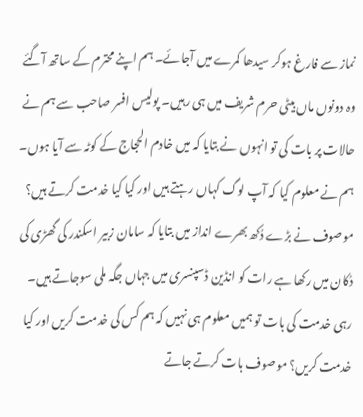نماز سے فارغ ہوکر سیدھا کمرے میں آجائے۔ ہم اپنے محترم کے ساتھ آگئے وہ دونوں ماں بیٹی حرم شریف میں ہی رہیں۔ پولیس افسر صاحب سے ہم نے حالات پر بات کی تو انہوں نے بتایا کہ میں خادم الحجاج کے کوٹہ سے آیا ہوں۔ ہم نے معلوم کیا کہ آپ لوگ کہاں رہتے ہیں اور کیا کیا خدمت کرتے ہیں؟ موصوف نے بڑے دُکھ بھرے انداز میں بتایا کہ سامان زبیر اسکندر کی گھڑی کی دُکان میں رکھا ہے رات کو انڈین ڈسپنسری میں جہاں جگہ ملی سوجاتے ہیں۔ رہی خدمت کی بات تو ہمیں معلوم ہی نہیں کہ ہم کس کی خدمت کریں اور کیا خدمت کریں؟ موصوف بات کرتے جاتے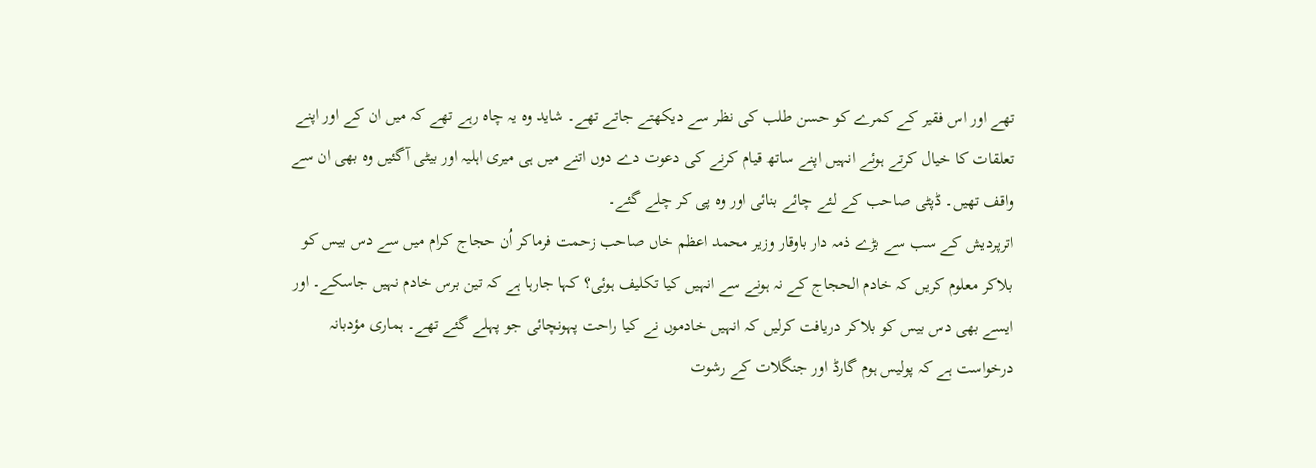تھے اور اس فقیر کے کمرے کو حسن طلب کی نظر سے دیکھتے جاتے تھے۔ شاید وہ یہ چاہ رہے تھے کہ میں ان کے اور اپنے تعلقات کا خیال کرتے ہوئے انہیں اپنے ساتھ قیام کرنے کی دعوت دے دوں اتنے میں ہی میری اہلیہ اور بیٹی آگئیں وہ بھی ان سے واقف تھیں۔ ڈپٹی صاحب کے لئے چائے بنائی اور وہ پی کر چلے گئے۔
اترپردیش کے سب سے بڑے ذمہ دار باوقار وزیر محمد اعظم خاں صاحب زحمت فرماکر اُن حجاج کرام میں سے دس بیس کو بلاکر معلوم کریں کہ خادم الحجاج کے نہ ہونے سے انہیں کیا تکلیف ہوئی؟ کہا جارہا ہے کہ تین برس خادم نہیں جاسکے۔ اور ایسے بھی دس بیس کو بلاکر دریافت کرلیں کہ انہیں خادموں نے کیا راحت پہونچائی جو پہلے گئے تھے۔ ہماری مؤدبانہ درخواست ہے کہ پولیس ہوم گارڈ اور جنگلات کے رشوت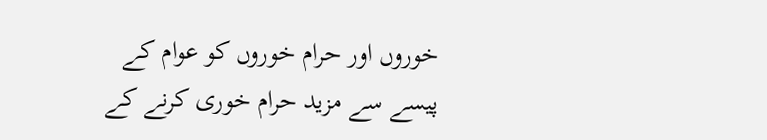خوروں اور حرام خوروں کو عوام کے پیسے سے مزید حرام خوری کرنے کے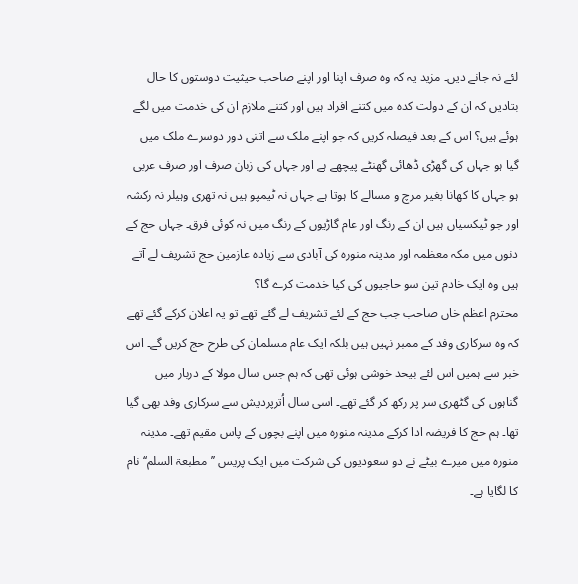لئے نہ جانے دیں۔ مزید یہ کہ وہ صرف اپنا اور اپنے صاحب حیثیت دوستوں کا حال بتادیں کہ ان کے دولت کدہ میں کتنے افراد ہیں اور کتنے ملازم ان کی خدمت میں لگے ہوئے ہیں؟ اس کے بعد فیصلہ کریں کہ جو اپنے ملک سے اتنی دور دوسرے ملک میں گیا ہو جہاں کی گھڑی ڈھائی گھنٹے پیچھے ہے اور جہاں کی زبان صرف اور صرف عربی ہو جہاں کا کھانا بغیر مرچ و مسالے کا ہوتا ہے جہاں نہ ٹیمپو ہیں نہ تھری وہیلر نہ رکشہ اور جو ٹیکسیاں ہیں ان کے رنگ اور عام گاڑیوں کے رنگ میں نہ کوئی فرق۔ جہاں حج کے دنوں میں مکہ معظمہ اور مدینہ منورہ کی آبادی سے زیادہ عازمین حج تشریف لے آتے ہیں وہ ایک خادم تین سو حاجیوں کی کیا خدمت کرے گا؟
محترم اعظم خاں صاحب جب حج کے لئے تشریف لے گئے تھے تو یہ اعلان کرکے گئے تھے کہ وہ سرکاری وفد کے ممبر نہیں ہیں بلکہ ایک عام مسلمان کی طرح حج کریں گے۔ اس خبر سے ہمیں اس لئے بیحد خوشی ہوئی تھی کہ ہم جس سال مولا کے دربار میں گناہوں کی گٹھری سر پر رکھ کر گئے تھے۔ اسی سال اُترپردیش سے سرکاری وفد بھی گیا تھا۔ ہم حج کا فریضہ ادا کرکے مدینہ منورہ میں اپنے بچوں کے پاس مقیم تھے۔ مدینہ منورہ میں میرے بیٹے نے دو سعودیوں کی شرکت میں ایک پریس ’’مطبعۃ السلم‘‘ نام کا لگایا ہے۔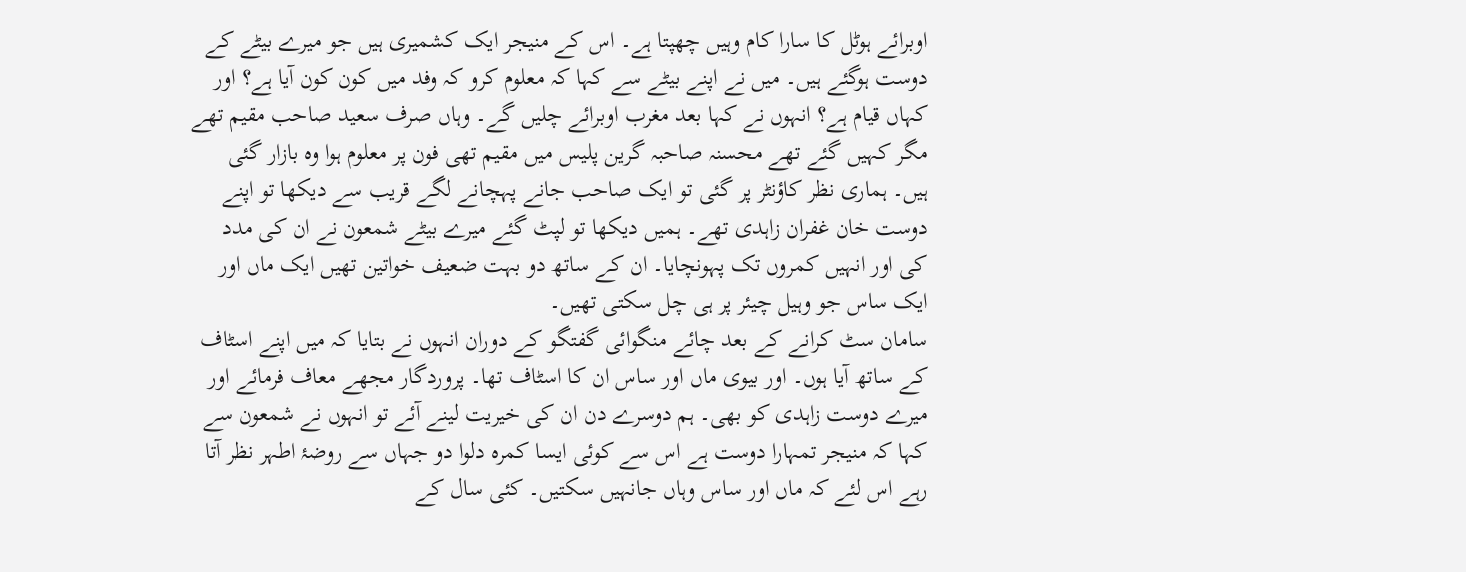اوبرائے ہوٹل کا سارا کام وہیں چھپتا ہے۔ اس کے منیجر ایک کشمیری ہیں جو میرے بیٹے کے دوست ہوگئے ہیں۔ میں نے اپنے بیٹے سے کہا کہ معلوم کرو کہ وفد میں کون کون آیا ہے؟ اور کہاں قیام ہے؟ انہوں نے کہا بعد مغرب اوبرائے چلیں گے۔ وہاں صرف سعید صاحب مقیم تھے مگر کہیں گئے تھے محسنہ صاحبہ گرین پلیس میں مقیم تھی فون پر معلوم ہوا وہ بازار گئی ہیں۔ ہماری نظر کاؤنٹر پر گئی تو ایک صاحب جانے پہچانے لگے قریب سے دیکھا تو اپنے دوست خان غفران زاہدی تھے۔ ہمیں دیکھا تو لپٹ گئے میرے بیٹے شمعون نے ان کی مدد کی اور انہیں کمروں تک پہونچایا۔ ان کے ساتھ دو بہت ضعیف خواتین تھیں ایک ماں اور ایک ساس جو وہیل چیئر پر ہی چل سکتی تھیں۔
سامان سٹ کرانے کے بعد چائے منگوائی گفتگو کے دوران انہوں نے بتایا کہ میں اپنے اسٹاف کے ساتھ آیا ہوں۔ اور بیوی ماں اور ساس ان کا اسٹاف تھا۔ پروردگار مجھے معاف فرمائے اور میرے دوست زاہدی کو بھی۔ ہم دوسرے دن ان کی خیریت لینے آئے تو انہوں نے شمعون سے کہا کہ منیجر تمہارا دوست ہے اس سے کوئی ایسا کمرہ دلوا دو جہاں سے روضۂ اطہر نظر آتا رہے اس لئے کہ ماں اور ساس وہاں جانہیں سکتیں۔ کئی سال کے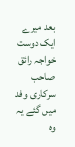بعد میرے ایک دوست خواجہ رائق صاحب سرکاری وفد میں گئے یہ وہ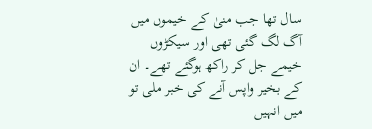سال تھا جب منیٰ کے خیموں میں آگ لگ گئی تھی اور سیکڑوں خیمے جل کر راکھ ہوگئے تھے۔ ان کے بخیر واپس آنے کی خبر ملی تو میں انہیں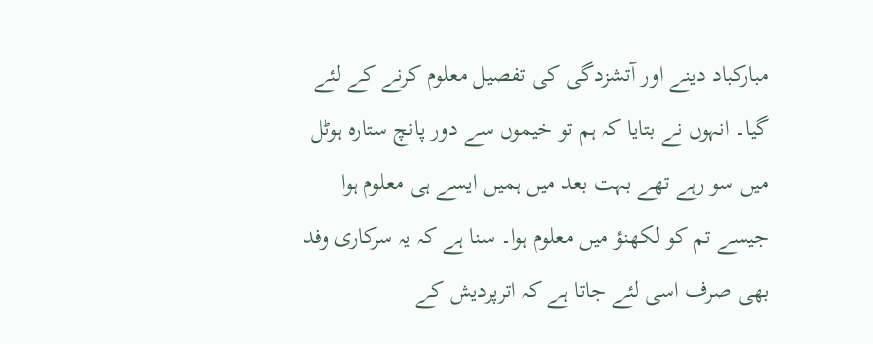مبارکباد دینے اور آتشزدگی کی تفصیل معلوم کرنے کے لئے گیا۔ انہوں نے بتایا کہ ہم تو خیموں سے دور پانچ ستارہ ہوٹل میں سو رہے تھے بہت بعد میں ہمیں ایسے ہی معلوم ہوا جیسے تم کو لکھنؤ میں معلوم ہوا۔ سنا ہے کہ یہ سرکاری وفد بھی صرف اسی لئے جاتا ہے کہ اترپردیش کے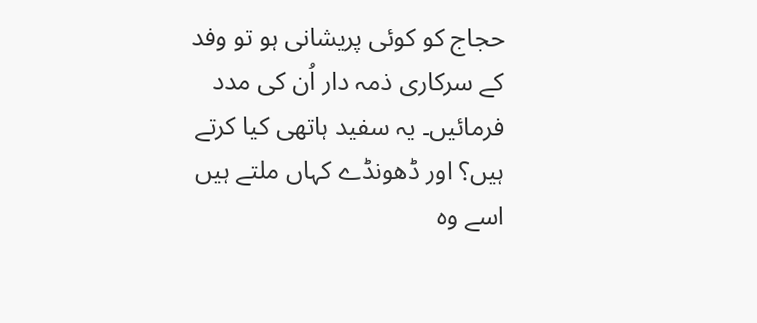حجاج کو کوئی پریشانی ہو تو وفد کے سرکاری ذمہ دار اُن کی مدد فرمائیں۔ یہ سفید ہاتھی کیا کرتے ہیں؟ اور ڈھونڈے کہاں ملتے ہیں اسے وہ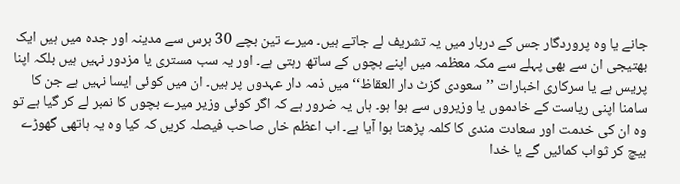جانے یا وہ پروردگار جس کے دربار میں یہ تشریف لے جاتے ہیں۔ میرے تین بچے 30 برس سے مدینہ اور جدہ میں ہیں ایک بھتیجی ان سے بھی پہلے سے مکہ معظمہ میں اپنے بچوں کے ساتھ رہتی ہے۔ اور یہ سب مستری یا مزدور نہیں ہیں بلکہ اپنا پریس ہے یا سرکاری اخبارات ’’سعودی گزٹ دار العقاظ‘‘ میں ذمہ دار عہدوں پر ہیں۔ ان میں کوئی ایسا نہیں ہے جن کا سامنا اپنی ریاست کے خادموں یا وزیروں سے ہوا ہو۔ ہاں یہ ضرور ہے کہ اگر کوئی وزیر میرے بچوں کا نمبر لے کر گیا ہے تو وہ ان کی خدمت اور سعادت مندی کا کلمہ پڑھتا ہوا آیا ہے۔ اب اعظم خاں صاحب فیصلہ کریں کہ کیا وہ یہ ہاتھی گھوڑے بیچ کر ثواب کمائیں گے یا خدا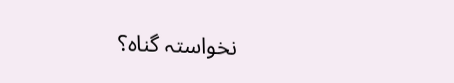نخواستہ گناہ؟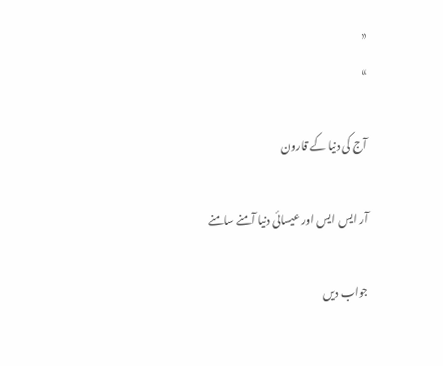«
»

آج کی دنیا کے قارون

آر ایس ایس اور عیسائی دنیا آمنے سامنے

جواب دیں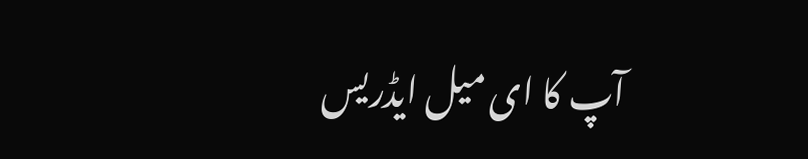آپ کا ای میل ایڈریس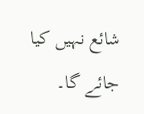شائع نہیں کیا جائے گا۔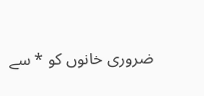ضروری خانوں کو * سے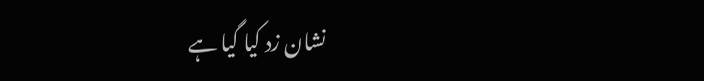نشان زد کیا گیا ہے